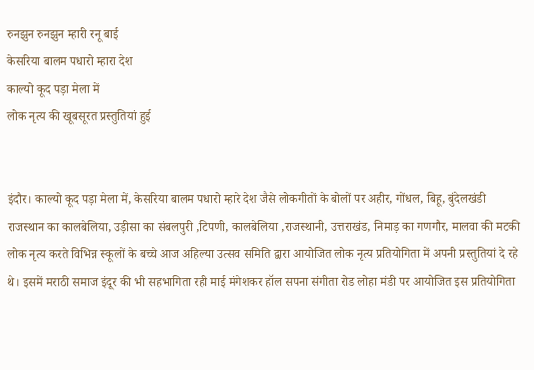रुनझुन रुनझुन म्हारी रनू बाई
केसरिया बालम पधारो म्हारा देश
काल्यो कूद पड़ा मेला में
लोक नृत्य की खूबसूरत प्रस्तुतियां हुई


इंदौर। काल्यो कूद पड़ा मेला में, केसरिया बालम पधारो म्हारे देश जैसे लोकगीतों के बोलों पर अहीर, गोंधल, बिहू, बुंदेलखंडी राजस्थान का कालबेलिया, उड़ीसा का संबलपुरी ,टिपणी, कालबेलिया ,राजस्थानी, उत्तराखंड, निमाड़ का गणगौर, मालवा की मटकी लोक नृत्य करते विभिन्न स्कूलों के बच्चे आज अहिल्या उत्सव समिति द्वारा आयोजित लोक नृत्य प्रतियोगिता में अपनी प्रस्तुतियां दे रहे थे। इसमें मराठी समाज इंदूर की भी सहभागिता रही माई मंगेशकर हॉल सपना संगीता रोड लोहा मंडी पर आयोजित इस प्रतियोगिता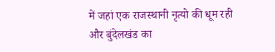में जहां एक राजस्थानी नृत्यो की धूम रही और बुंदेलखंड का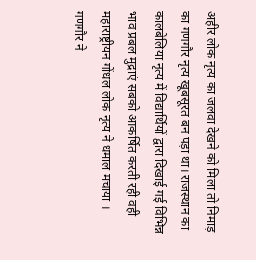अहीर लोक नृत्य का जलवा देखने को मिला तो निमाड़ का गणगौर नृत्य खूबसूरत बन पड़ा था। राजस्थान का कालबेलिया नृत्य में विद्यार्थियों द्वारा दिखाई गई विभिन्न भाव प्रबल मुद्राएं सबको आकर्षित करती रही वही महाराष्ट्रीयन गोंधल लोक नृत्य ने धमाल मचाया ।
गणगौर ने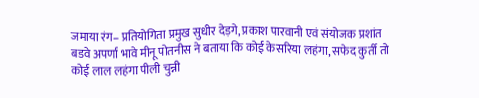जमाया रंग– प्रतियोगिता प्रमुख सुधीर देड़गे, प्रकाश पारवानी एवं संयोजक प्रशांत बडवे अपर्णा भावे मीनू पोतनीस ने बताया कि कोई केसरिया लहंगा, सफेद कुर्ती तो कोई लाल लहंगा पीली चुन्नी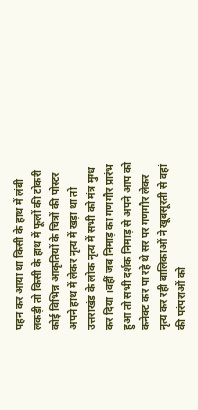पहन कर आया था किसी के हाथ में लंबी लकड़ी तो किसी के हाथ में फूलों की टोकरी कोई विभिन्न आकृतियों के चित्रों की पोस्टर अपने हाथ में लेकर नृत्य में खड़ा था तो उत्तराखंड के लोक नृत्य में सभी को मंत्र मुग्ध कर दिया ।वहीं जब निमाड़ का गणगौर प्रारंभ हुआ तो सभी दर्शक निमाड़ से अपने आप को कनेक्ट कर पा रहे थे सर पर गणगौर लेकर नृत्य कर रही बालिकाओं ने खूबसूरती से वहां की परंपराओं को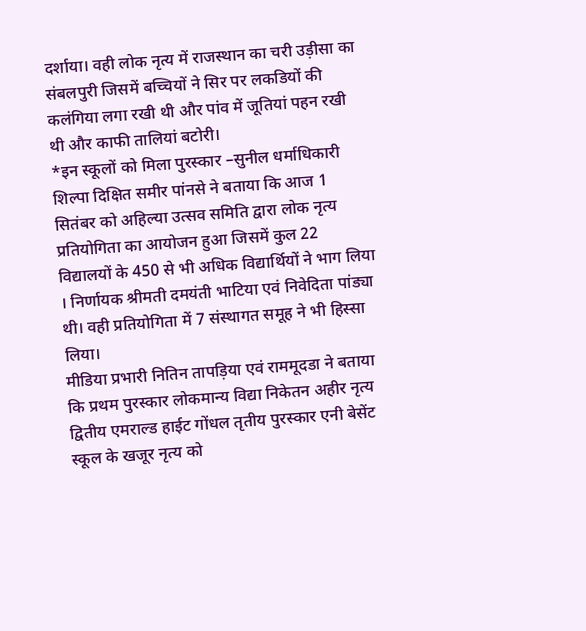दर्शाया। वही लोक नृत्य में राजस्थान का चरी उड़ीसा का संबलपुरी जिसमें बच्चियों ने सिर पर लकडियों की कलंगिया लगा रखी थी और पांव में जूतियां पहन रखी थी और काफी तालियां बटोरी।
*इन स्कूलों को मिला पुरस्कार –सुनील धर्माधिकारी शिल्पा दिक्षित समीर पांनसे ने बताया कि आज 1 सितंबर को अहिल्या उत्सव समिति द्वारा लोक नृत्य प्रतियोगिता का आयोजन हुआ जिसमें कुल 22 विद्यालयों के 450 से भी अधिक विद्यार्थियों ने भाग लिया । निर्णायक श्रीमती दमयंती भाटिया एवं निवेदिता पांड्या थी। वही प्रतियोगिता में 7 संस्थागत समूह ने भी हिस्सा लिया।
मीडिया प्रभारी नितिन तापड़िया एवं राममूदडा ने बताया कि प्रथम पुरस्कार लोकमान्य विद्या निकेतन अहीर नृत्य द्वितीय एमराल्ड हाईट गोंधल तृतीय पुरस्कार एनी बेसेंट स्कूल के खजूर नृत्य को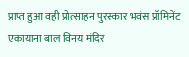प्राप्त हुआ वही प्रोत्साहन पुरस्कार भवंस प्रॉमिनेंट एकायाना बाल विनय मंदिर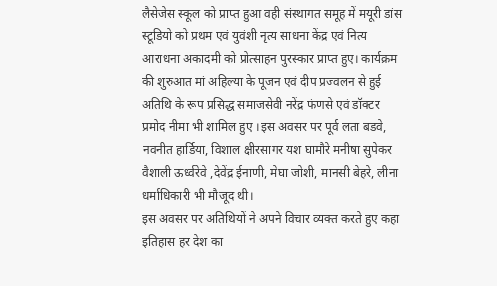लैसेजेस स्कूल को प्राप्त हुआ वही संस्थागत समूह में मयूरी डांस स्टूडियो को प्रथम एवं युवंशी नृत्य साधना केंद्र एवं नित्य आराधना अकादमी को प्रोत्साहन पुरस्कार प्राप्त हुए। कार्यक्रम की शुरुआत मां अहिल्या के पूजन एवं दीप प्रज्वलन से हुई अतिथि के रूप प्रसिद्ध समाजसेवी नरेंद्र फंणसे एवं डॉक्टर प्रमोद नीमा भी शामिल हुए ।इस अवसर पर पूर्व लता बडवे, नवनीत हार्डिया, विशाल क्षीरसागर यश घामौरे मनीषा सुपेकर वैशाली ऊर्ध्वरेवे ,देवेंद्र ईनाणी, मेघा जोशी, मानसी बेहरे, लीना धर्माधिकारी भी मौजूद थी।
इस अवसर पर अतिथियों ने अपने विचार व्यक्त करते हुए कहा इतिहास हर देश का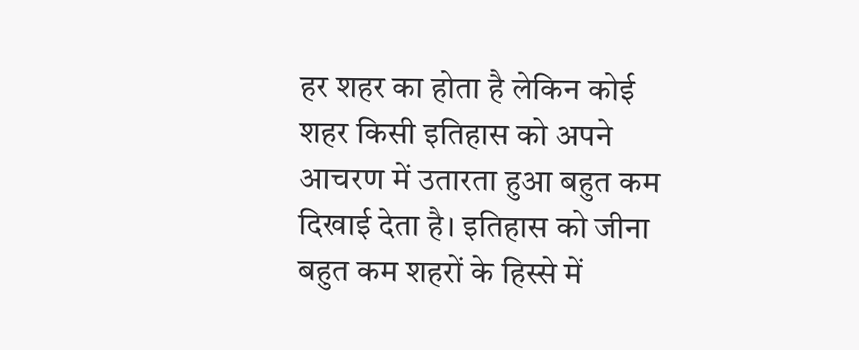हर शहर का होता है लेकिन कोई शहर किसी इतिहास को अपने आचरण में उतारता हुआ बहुत कम दिखाई देता है। इतिहास को जीना बहुत कम शहरों के हिस्से में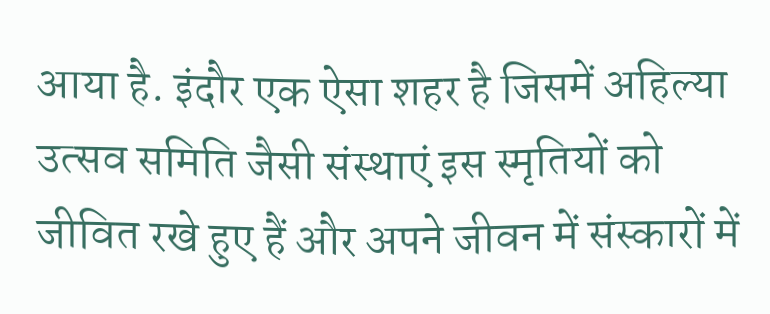आया है. इंदौर एक ऐसा शहर है जिसमें अहिल्या उत्सव समिति जैसी संस्थाएं इस स्मृतियों को जीवित रखे हुए हैं और अपने जीवन में संस्कारों में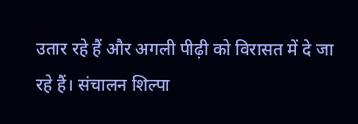उतार रहे हैं और अगली पीढ़ी को विरासत में दे जा रहे हैं। संचालन शिल्पा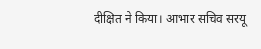दीक्षित ने किया। आभार सचिव सरयू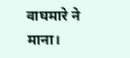वाघमारे ने माना।